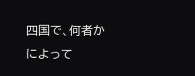四国で、何者かによって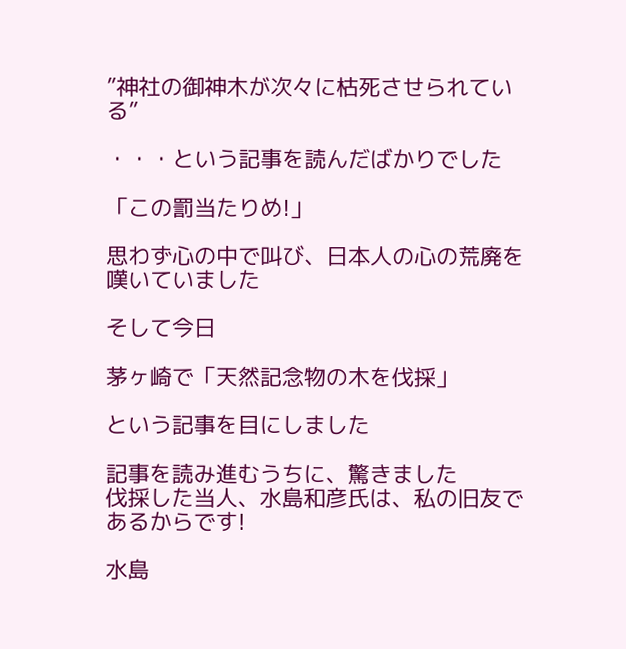”神社の御神木が次々に枯死させられている”

・・・という記事を読んだばかりでした

「この罰当たりめ!」

思わず心の中で叫び、日本人の心の荒廃を嘆いていました

そして今日

茅ヶ崎で「天然記念物の木を伐採」

という記事を目にしました

記事を読み進むうちに、驚きました
伐採した当人、水島和彦氏は、私の旧友であるからです!

水島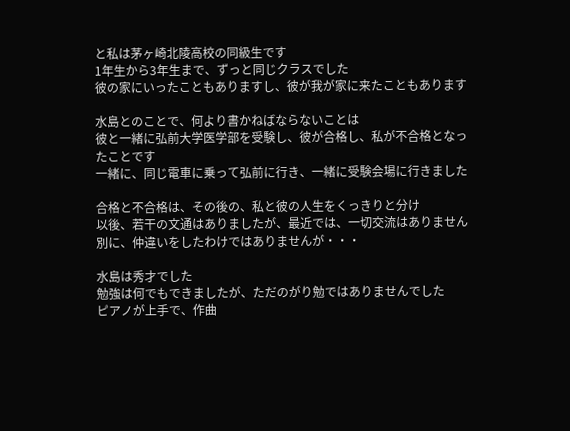と私は茅ヶ崎北陵高校の同級生です
1年生から3年生まで、ずっと同じクラスでした
彼の家にいったこともありますし、彼が我が家に来たこともあります

水島とのことで、何より書かねばならないことは
彼と一緒に弘前大学医学部を受験し、彼が合格し、私が不合格となったことです
一緒に、同じ電車に乗って弘前に行き、一緒に受験会場に行きました

合格と不合格は、その後の、私と彼の人生をくっきりと分け
以後、若干の文通はありましたが、最近では、一切交流はありません
別に、仲違いをしたわけではありませんが・・・

水島は秀才でした
勉強は何でもできましたが、ただのがり勉ではありませんでした
ピアノが上手で、作曲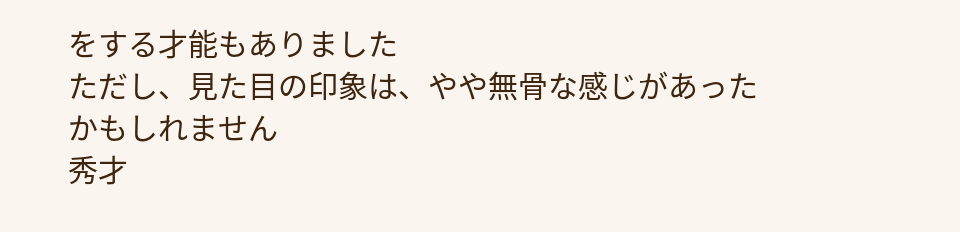をする才能もありました
ただし、見た目の印象は、やや無骨な感じがあったかもしれません
秀才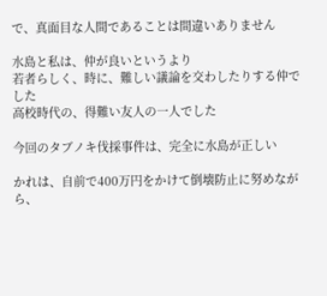で、真面目な人間であることは間違いありません

水島と私は、仲が良いというより
若者らしく、時に、難しい議論を交わしたりする仲でした
高校時代の、得難い友人の一人でした

今回のタブノキ伐採事件は、完全に水島が正しい

かれは、自前で400万円をかけて倒壊防止に努めながら、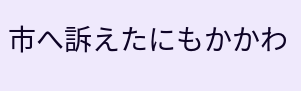市へ訴えたにもかかわ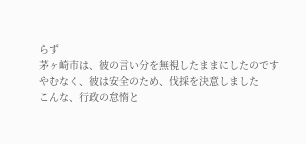らず
茅ヶ崎市は、彼の言い分を無視したままにしたのです
やむなく、彼は安全のため、伐採を決意しました
こんな、行政の怠惰と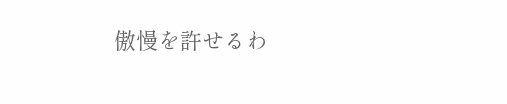傲慢を許せるわ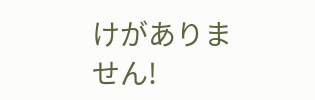けがありません!